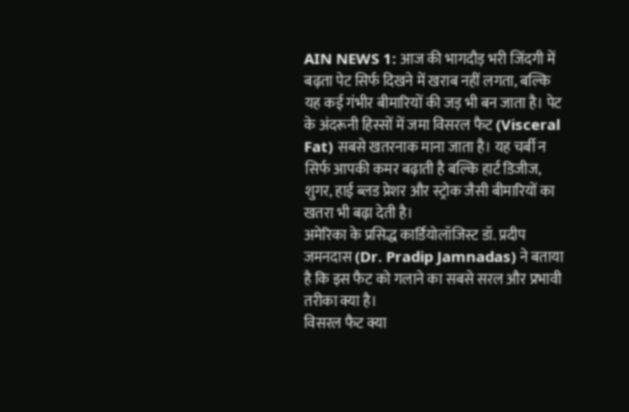AIN NEWS 1: आज की भागदौड़ भरी जिंदगी में बढ़ता पेट सिर्फ दिखने में खराब नहीं लगता, बल्कि यह कई गंभीर बीमारियों की जड़ भी बन जाता है। पेट के अंदरूनी हिस्सों में जमा विसरल फैट (Visceral Fat) सबसे खतरनाक माना जाता है। यह चर्बी न सिर्फ आपकी कमर बढ़ाती है बल्कि हार्ट डिजीज, शुगर, हाई ब्लड प्रेशर और स्ट्रोक जैसी बीमारियों का खतरा भी बढ़ा देती है।
अमेरिका के प्रसिद्ध कार्डियोलॉजिस्ट डॉ. प्रदीप जमनदास (Dr. Pradip Jamnadas) ने बताया है कि इस फैट को गलाने का सबसे सरल और प्रभावी तरीका क्या है।
विसरल फैट क्या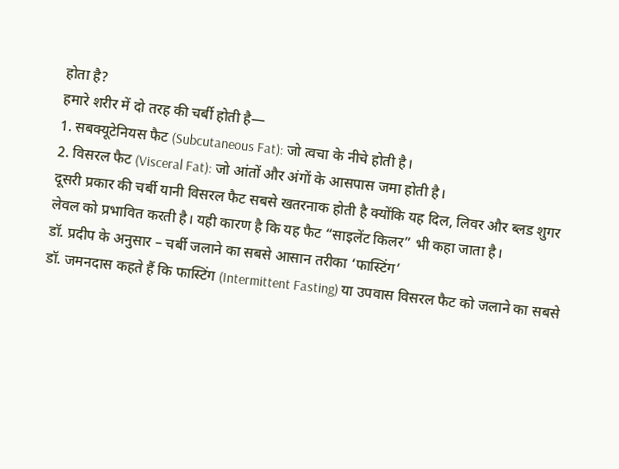होता है?
हमारे शरीर में दो तरह की चर्बी होती है—
1. सबक्यूटेनियस फैट (Subcutaneous Fat): जो त्वचा के नीचे होती है।
2. विसरल फैट (Visceral Fat): जो आंतों और अंगों के आसपास जमा होती है।
दूसरी प्रकार की चर्बी यानी विसरल फैट सबसे खतरनाक होती है क्योंकि यह दिल, लिवर और ब्लड शुगर लेवल को प्रभावित करती है। यही कारण है कि यह फैट “साइलेंट किलर” भी कहा जाता है।
डॉ. प्रदीप के अनुसार – चर्बी जलाने का सबसे आसान तरीका ‘फास्टिंग’
डॉ. जमनदास कहते हैं कि फास्टिंग (Intermittent Fasting) या उपवास विसरल फैट को जलाने का सबसे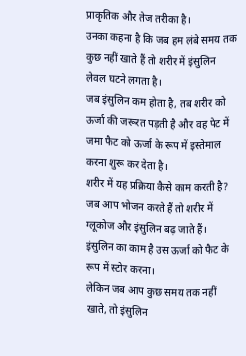प्राकृतिक और तेज तरीका है।
उनका कहना है कि जब हम लंबे समय तक कुछ नहीं खाते हैं तो शरीर में इंसुलिन लेवल घटने लगता है।
जब इंसुलिन कम होता है, तब शरीर को ऊर्जा की जरूरत पड़ती है और वह पेट में जमा फैट को ऊर्जा के रूप में इस्तेमाल करना शुरू कर देता है।
शरीर में यह प्रक्रिया कैसे काम करती है?
जब आप भोजन करते हैं तो शरीर में ग्लूकोज और इंसुलिन बढ़ जाते हैं।
इंसुलिन का काम है उस ऊर्जा को फैट के रूप में स्टोर करना।
लेकिन जब आप कुछ समय तक नहीं खाते, तो इंसुलिन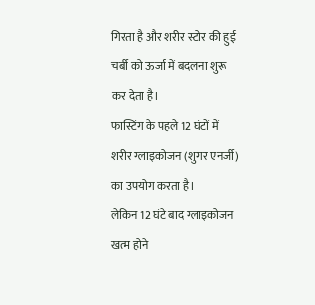गिरता है और शरीर स्टोर की हुई चर्बी को ऊर्जा में बदलना शुरू कर देता है।
फास्टिंग के पहले 12 घंटों में शरीर ग्लाइकोजन (शुगर एनर्जी) का उपयोग करता है।
लेकिन 12 घंटे बाद ग्लाइकोजन खत्म होने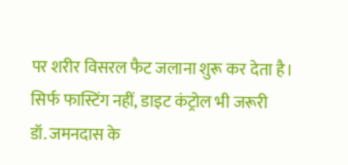पर शरीर विसरल फैट जलाना शुरू कर देता है।
सिर्फ फास्टिंग नहीं, डाइट कंट्रोल भी जरूरी
डॉ. जमनदास के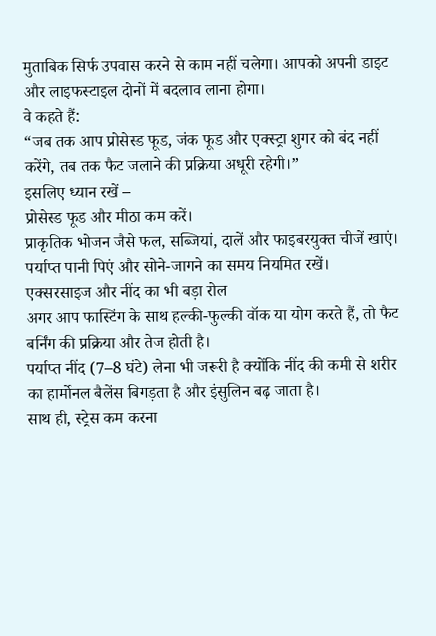मुताबिक सिर्फ उपवास करने से काम नहीं चलेगा। आपको अपनी डाइट और लाइफस्टाइल दोनों में बदलाव लाना होगा।
वे कहते हैं:
“जब तक आप प्रोसेस्ड फूड, जंक फूड और एक्स्ट्रा शुगर को बंद नहीं करेंगे, तब तक फैट जलाने की प्रक्रिया अधूरी रहेगी।”
इसलिए ध्यान रखें –
प्रोसेस्ड फूड और मीठा कम करें।
प्राकृतिक भोजन जैसे फल, सब्जियां, दालें और फाइबरयुक्त चीजें खाएं।
पर्याप्त पानी पिएं और सोने-जागने का समय नियमित रखें।
एक्सरसाइज और नींद का भी बड़ा रोल
अगर आप फास्टिंग के साथ हल्की-फुल्की वॉक या योग करते हैं, तो फैट बर्निंग की प्रक्रिया और तेज होती है।
पर्याप्त नींद (7–8 घंटे) लेना भी जरूरी है क्योंकि नींद की कमी से शरीर का हार्मोनल बैलेंस बिगड़ता है और इंसुलिन बढ़ जाता है।
साथ ही, स्ट्रेस कम करना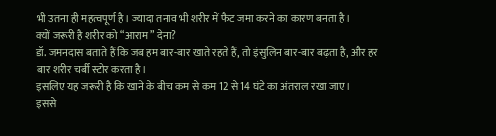भी उतना ही महत्वपूर्ण है। ज्यादा तनाव भी शरीर में फैट जमा करने का कारण बनता है।
क्यों जरूरी है शरीर को “आराम” देना?
डॉ. जमनदास बताते हैं कि जब हम बार-बार खाते रहते हैं, तो इंसुलिन बार-बार बढ़ता है, और हर बार शरीर चर्बी स्टोर करता है।
इसलिए यह जरूरी है कि खाने के बीच कम से कम 12 से 14 घंटे का अंतराल रखा जाए।
इससे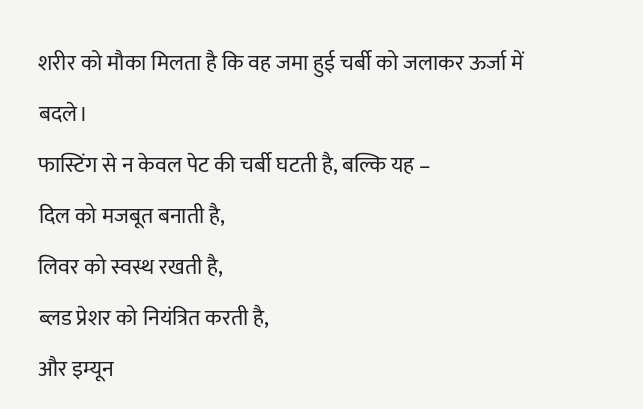शरीर को मौका मिलता है कि वह जमा हुई चर्बी को जलाकर ऊर्जा में बदले।
फास्टिंग से न केवल पेट की चर्बी घटती है, बल्कि यह –
दिल को मजबूत बनाती है,
लिवर को स्वस्थ रखती है,
ब्लड प्रेशर को नियंत्रित करती है,
और इम्यून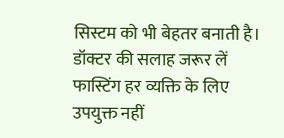सिस्टम को भी बेहतर बनाती है।
डॉक्टर की सलाह जरूर लें
फास्टिंग हर व्यक्ति के लिए उपयुक्त नहीं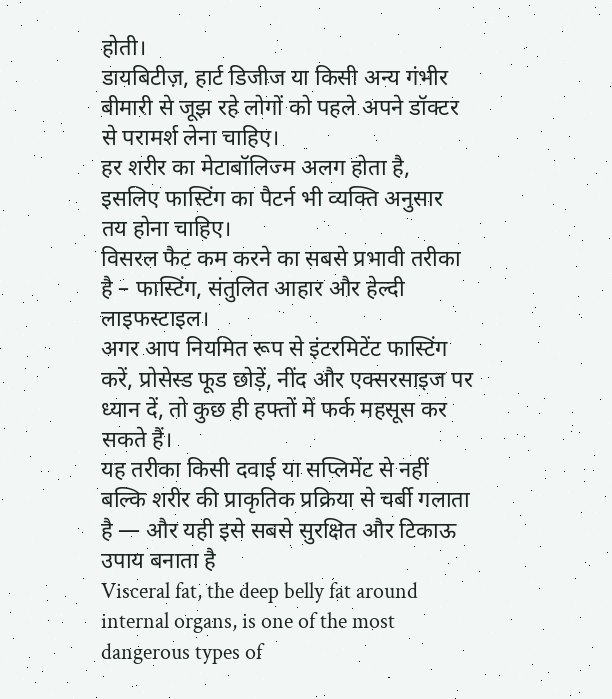होती।
डायबिटीज़, हार्ट डिजीज या किसी अन्य गंभीर बीमारी से जूझ रहे लोगों को पहले अपने डॉक्टर से परामर्श लेना चाहिए।
हर शरीर का मेटाबॉलिज्म अलग होता है, इसलिए फास्टिंग का पैटर्न भी व्यक्ति अनुसार तय होना चाहिए।
विसरल फैट कम करने का सबसे प्रभावी तरीका है – फास्टिंग, संतुलित आहार और हेल्दी लाइफस्टाइल।
अगर आप नियमित रूप से इंटरमिटेंट फास्टिंग करें, प्रोसेस्ड फूड छोड़ें, नींद और एक्सरसाइज पर ध्यान दें, तो कुछ ही हफ्तों में फर्क महसूस कर सकते हैं।
यह तरीका किसी दवाई या सप्लिमेंट से नहीं बल्कि शरीर की प्राकृतिक प्रक्रिया से चर्बी गलाता है — और यही इसे सबसे सुरक्षित और टिकाऊ उपाय बनाता है
Visceral fat, the deep belly fat around internal organs, is one of the most dangerous types of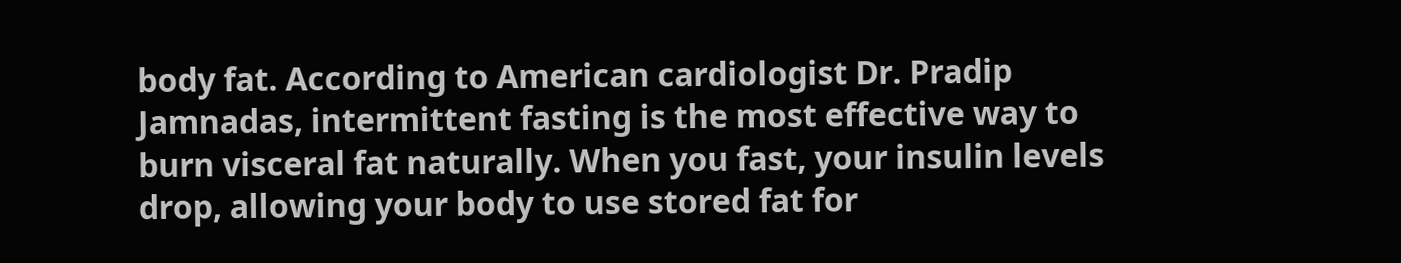body fat. According to American cardiologist Dr. Pradip Jamnadas, intermittent fasting is the most effective way to burn visceral fat naturally. When you fast, your insulin levels drop, allowing your body to use stored fat for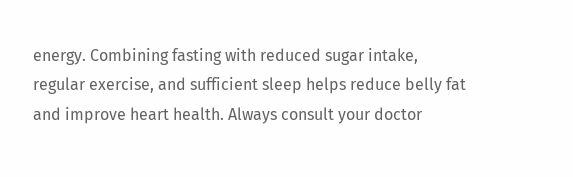energy. Combining fasting with reduced sugar intake, regular exercise, and sufficient sleep helps reduce belly fat and improve heart health. Always consult your doctor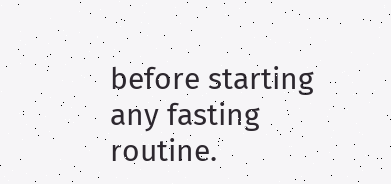before starting any fasting routine.